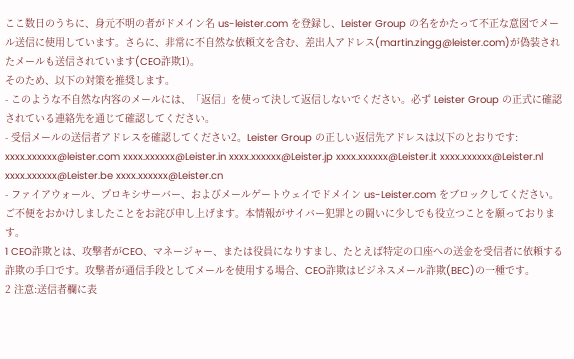ここ数日のうちに、身元不明の者がドメイン名 us-leister.com を登録し、Leister Group の名をかたって不正な意図でメール送信に使用しています。さらに、非常に不自然な依頼文を含む、差出人アドレス(martin.zingg@leister.com)が偽装されたメールも送信されています(CEO詐欺1)。
そのため、以下の対策を推奨します。
- このような不自然な内容のメールには、「返信」を使って決して返信しないでください。必ず Leister Group の正式に確認されている連絡先を通じて確認してください。
- 受信メールの送信者アドレスを確認してください2。Leister Group の正しい返信先アドレスは以下のとおりです: xxxx.xxxxxx@leister.com xxxx.xxxxxx@Leister.in xxxx.xxxxxx@Leister.jp xxxx.xxxxxx@Leister.it xxxx.xxxxxx@Leister.nl xxxx.xxxxxx@Leister.be xxxx.xxxxxx@Leister.cn
- ファイアウォール、プロキシサーバー、およびメールゲートウェイでドメイン us-Leister.com をブロックしてください。
ご不便をおかけしましたことをお詫び申し上げます。本情報がサイバー犯罪との闘いに少しでも役立つことを願っております。
1 CEO詐欺とは、攻撃者がCEO、マネージャー、または役員になりすまし、たとえば特定の口座への送金を受信者に依頼する詐欺の手口です。攻撃者が通信手段としてメールを使用する場合、CEO詐欺はビジネスメール詐欺(BEC)の一種です。
2 注意:送信者欄に表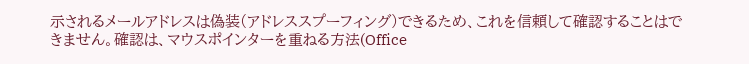示されるメールアドレスは偽装(アドレススプーフィング)できるため、これを信頼して確認することはできません。確認は、マウスポインターを重ねる方法(Office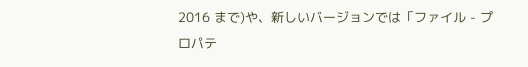2016 まで)や、新しいバージョンでは「ファイル - プロパテ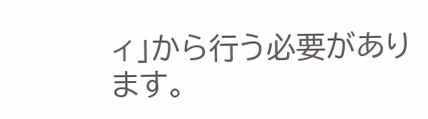ィ」から行う必要があります。